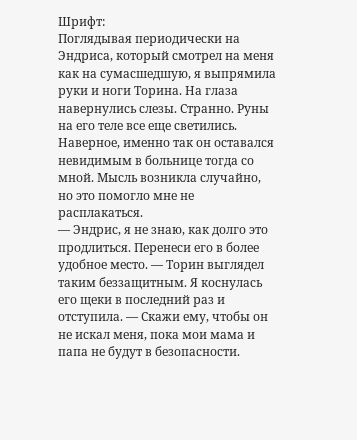Шрифт:
Поглядывая периодически на Эндриса, который смотрел на меня как на сумасшедшую, я выпрямила руки и ноги Торина. На глаза навернулись слезы. Странно. Руны на его теле все еще светились. Наверное, именно так он оставался невидимым в больнице тогда со мной. Мысль возникла случайно, но это помогло мне не расплакаться.
— Эндрис, я не знаю, как долго это продлиться. Перенеси его в более удобное место. — Торин выглядел таким беззащитным. Я коснулась его щеки в последний раз и отступила. — Скажи ему, чтобы он не искал меня, пока мои мама и папа не будут в безопасности.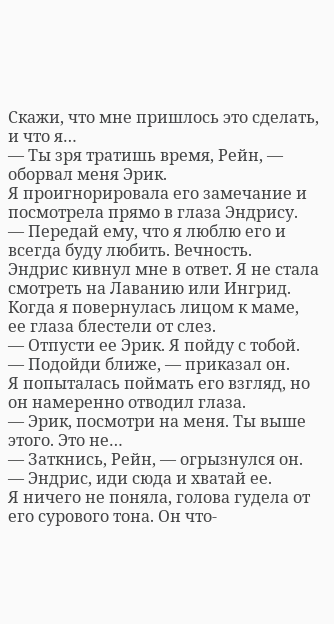Скажи, что мне пришлось это сделать, и что я…
— Ты зря тратишь время, Рейн, — оборвал меня Эрик.
Я проигнорировала его замечание и посмотрела прямо в глаза Эндрису.
— Передай ему, что я люблю его и всегда буду любить. Вечность.
Эндрис кивнул мне в ответ. Я не стала смотреть на Лаванию или Ингрид. Когда я повернулась лицом к маме, ее глаза блестели от слез.
— Отпусти ее Эрик. Я пойду с тобой.
— Подойди ближе, — приказал он.
Я попыталась поймать его взгляд, но он намеренно отводил глаза.
— Эрик, посмотри на меня. Ты выше этого. Это не…
— Заткнись, Рейн, — огрызнулся он. — Эндрис, иди сюда и хватай ее.
Я ничего не поняла, голова гудела от его сурового тона. Он что-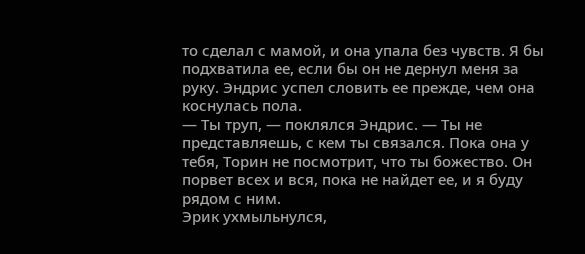то сделал с мамой, и она упала без чувств. Я бы подхватила ее, если бы он не дернул меня за руку. Эндрис успел словить ее прежде, чем она коснулась пола.
— Ты труп, — поклялся Эндрис. — Ты не представляешь, с кем ты связался. Пока она у тебя, Торин не посмотрит, что ты божество. Он порвет всех и вся, пока не найдет ее, и я буду рядом с ним.
Эрик ухмыльнулся,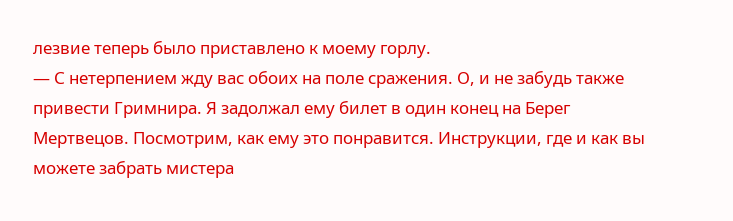лезвие теперь было приставлено к моему горлу.
— С нетерпением жду вас обоих на поле сражения. О, и не забудь также привести Гримнира. Я задолжал ему билет в один конец на Берег Мертвецов. Посмотрим, как ему это понравится. Инструкции, где и как вы можете забрать мистера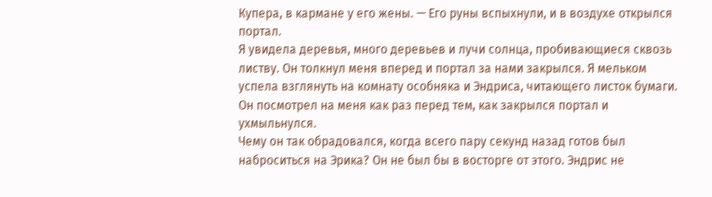Купера, в кармане у его жены. — Его руны вспыхнули, и в воздухе открылся портал.
Я увидела деревья, много деревьев и лучи солнца, пробивающиеся сквозь листву. Он толкнул меня вперед и портал за нами закрылся. Я мельком успела взглянуть на комнату особняка и Эндриса, читающего листок бумаги. Он посмотрел на меня как раз перед тем, как закрылся портал и ухмыльнулся.
Чему он так обрадовался, когда всего пару секунд назад готов был наброситься на Эрика? Он не был бы в восторге от этого. Эндрис не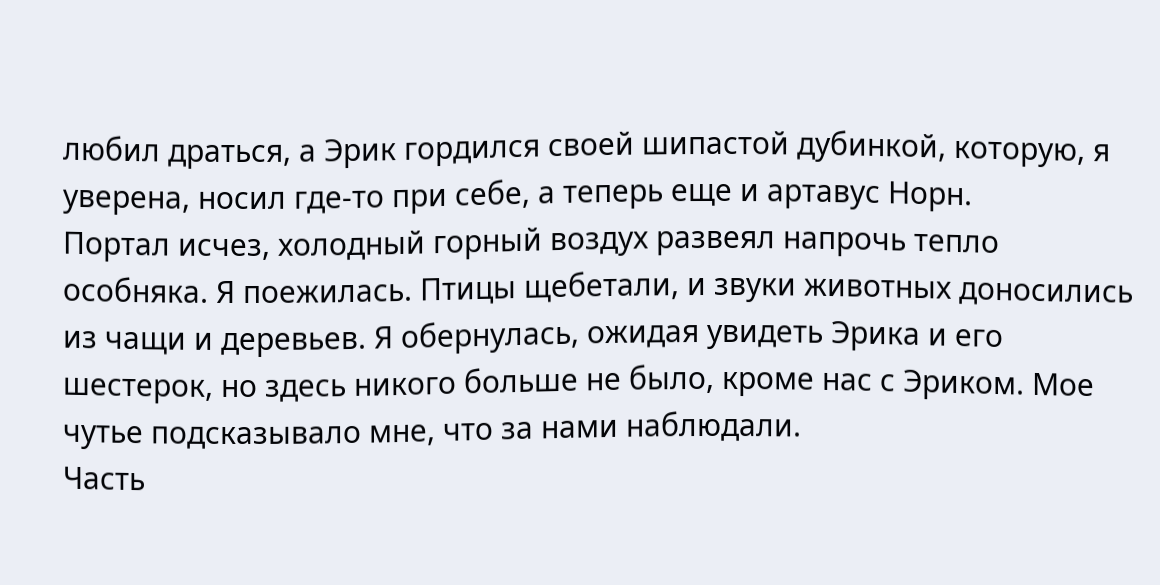любил драться, а Эрик гордился своей шипастой дубинкой, которую, я уверена, носил где-то при себе, а теперь еще и артавус Норн.
Портал исчез, холодный горный воздух развеял напрочь тепло особняка. Я поежилась. Птицы щебетали, и звуки животных доносились из чащи и деревьев. Я обернулась, ожидая увидеть Эрика и его шестерок, но здесь никого больше не было, кроме нас с Эриком. Мое чутье подсказывало мне, что за нами наблюдали.
Часть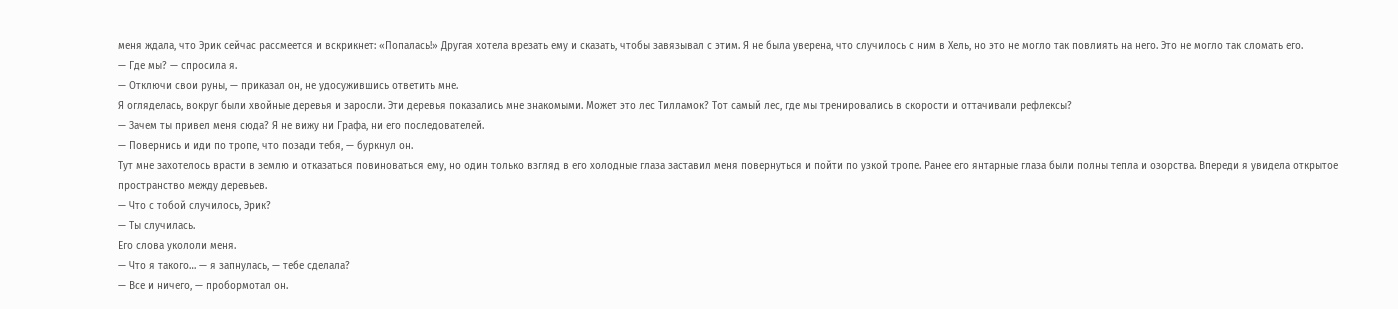меня ждала, что Эрик сейчас рассмеется и вскрикнет: «Попалась!» Другая хотела врезать ему и сказать, чтобы завязывал с этим. Я не была уверена, что случилось с ним в Хель, но это не могло так повлиять на него. Это не могло так сломать его.
— Где мы? — спросила я.
— Отключи свои руны, — приказал он, не удосужившись ответить мне.
Я огляделась, вокруг были хвойные деревья и заросли. Эти деревья показались мне знакомыми. Может это лес Тилламок? Тот самый лес, где мы тренировались в скорости и оттачивали рефлексы?
— Зачем ты привел меня сюда? Я не вижу ни Графа, ни его последователей.
— Повернись и иди по тропе, что позади тебя, — буркнул он.
Тут мне захотелось врасти в землю и отказаться повиноваться ему, но один только взгляд в его холодные глаза заставил меня повернуться и пойти по узкой тропе. Ранее его янтарные глаза были полны тепла и озорства. Впереди я увидела открытое пространство между деревьев.
— Что с тобой случилось, Эрик?
— Ты случилась.
Его слова укололи меня.
— Что я такого… — я запнулась, — тебе сделала?
— Все и ничего, — пробормотал он.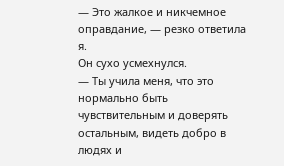— Это жалкое и никчемное оправдание, — резко ответила я.
Он сухо усмехнулся.
— Ты учила меня, что это нормально быть чувствительным и доверять остальным, видеть добро в людях и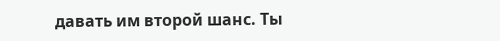давать им второй шанс. Ты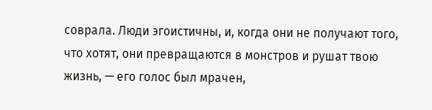соврала. Люди эгоистичны, и, когда они не получают того, что хотят, они превращаются в монстров и рушат твою жизнь, — его голос был мрачен,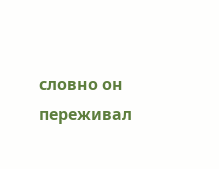словно он переживал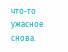что-то ужасное снова.